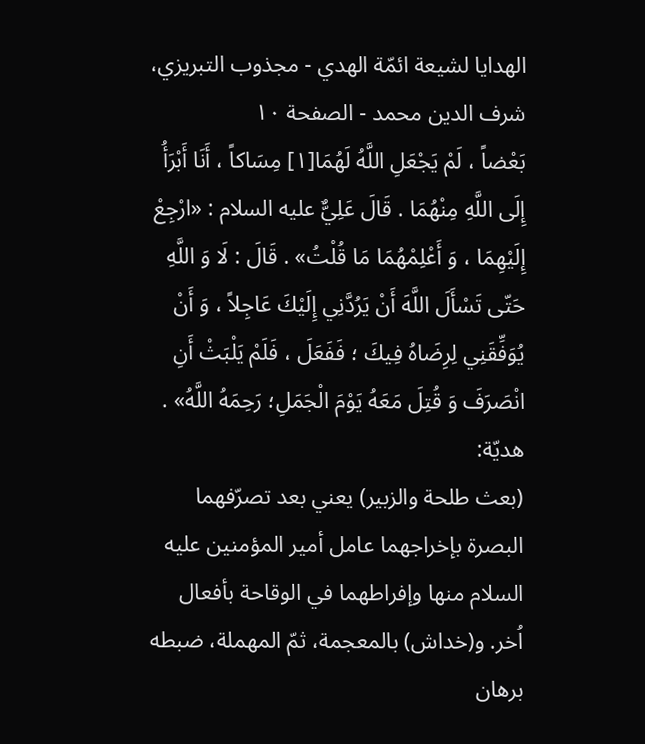الهدايا لشيعة ائمّة الهدي - مجذوب التبریزي، شرف الدین محمد - الصفحة ١٠
بَعْضاً ، لَمْ يَجْعَلِ اللَّهُ لَهُمَا[١] مِسَاكاً ، أَنَا أَبْرَأُ إِلَى اللَّهِ مِنْهُمَا . قَالَ عَلِيٌّ عليه السلام : «ارْجِعْ إِلَيْهِمَا ، وَ أَعْلِمْهُمَا مَا قُلْتُ» . قَالَ : لَا وَ اللَّهِ حَتّى تَسْأَلَ اللَّهَ أَنْ يَرُدَّنِي إِلَيْكَ عَاجِلاً ، وَ أَنْ يُوَفِّقَنِي لِرِضَاهُ فِيكَ ؛ فَفَعَلَ ، فَلَمْ يَلْبَثْ أَنِ انْصَرَفَ وَ قُتِلَ مَعَهُ يَوْمَ الْجَمَلِ؛ رَحِمَهُ اللَّهُ» .
هديّة:
(بعث طلحة والزبير) يعني بعد تصرّفهما البصرة بإخراجهما عامل أمير المؤمنين عليه السلام منها وإفراطهما في الوقاحة بأفعال اُخر. و(خداش) بالمعجمة، ثمّ المهملة، ضبطه برهان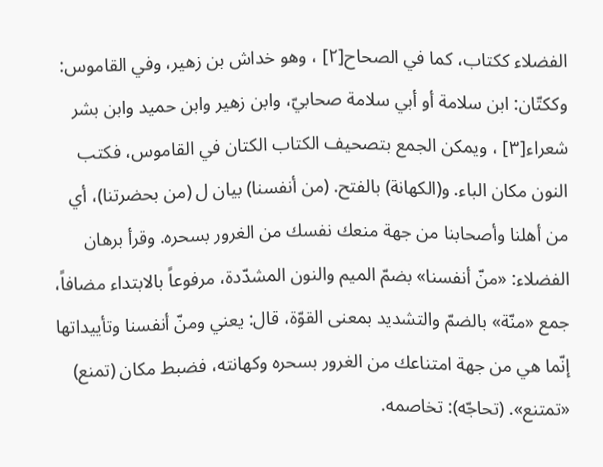الفضلاء ككتاب، كما في الصحاح[٢] ، وهو خداش بن زهير، وفي القاموس: وككتّان: ابن سلامة أو أبي سلامة صحابيّ، وابن زهير وابن حميد وابن بشر شعراء[٣] ، ويمكن الجمع بتصحيف الكتاب الكتان في القاموس، فكتب النون مكان الباء. و(الكهانة) بالفتح. (من أنفسنا) بيان ل (من بحضرتنا)، أي من أهلنا وأصحابنا من جهة منعك نفسك من الغرور بسحره. وقرأ برهان الفضلاء: «منّ أنفسنا» بضمّ الميم والنون المشدّدة، مرفوعاً بالابتداء مضافاً، جمع «منّة» بالضمّ والتشديد بمعنى القوّة، قال: يعني ومنّ أنفسنا وتأييداتها إنّما هي من جهة امتناعك من الغرور بسحره وكهانته، فضبط مكان (تمنع) «تمتنع». (تحاجّه): تخاصمه.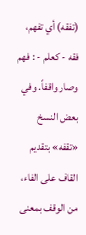(تفقه) أي تفهم، فقه - كعلم - : فهم وصار واقفاً. وفي بعض النسخ «تقفه» بتقديم القاف على الفاء، من الوقف بمعنى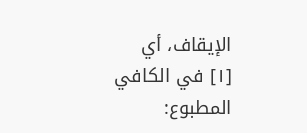الإيقاف، أي
[١] في الكافي المطبوع: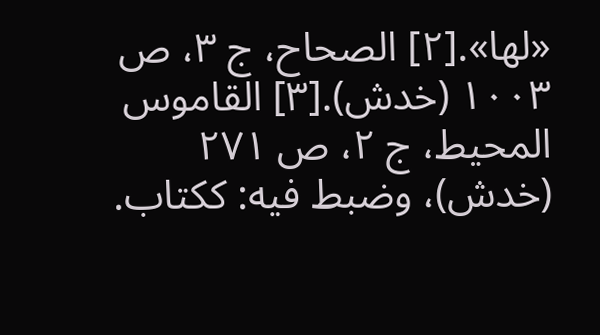«لها».[٢] الصحاح، ج ٣، ص ١٠٠٣ (خدش).[٣] القاموس المحيط، ج ٢، ص ٢٧١ (خدش)، وضبط فيه: ككتاب.